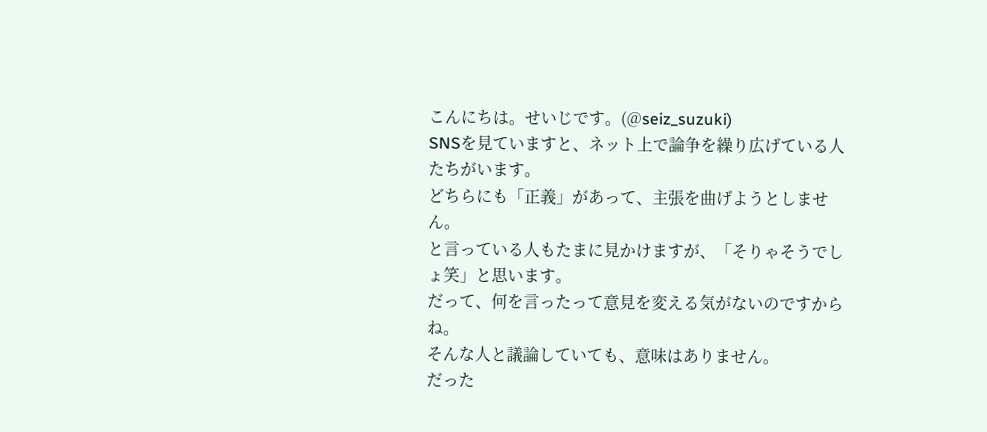こんにちは。せいじです。(@seiz_suzuki)
SNSを見ていますと、ネット上で論争を繰り広げている人たちがいます。
どちらにも「正義」があって、主張を曲げようとしません。
と言っている人もたまに見かけますが、「そりゃそうでしょ笑」と思います。
だって、何を言ったって意見を変える気がないのですからね。
そんな人と議論していても、意味はありません。
だった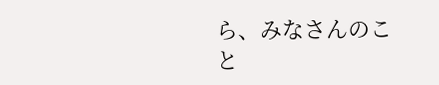ら、みなさんのこと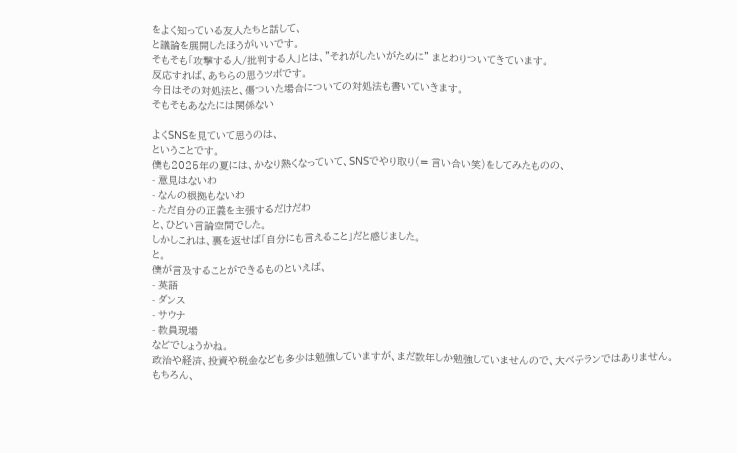をよく知っている友人たちと話して、
と議論を展開したほうがいいです。
そもそも「攻撃する人/批判する人」とは、”それがしたいがために” まとわりついてきています。
反応すれば、あちらの思うツボです。
今日はその対処法と、傷ついた場合についての対処法も書いていきます。
そもそもあなたには関係ない

よくSNSを見ていて思うのは、
ということです。
僕も2025年の夏には、かなり熱くなっていて、SNSでやり取り(= 言い合い笑)をしてみたものの、
- 意見はないわ
- なんの根拠もないわ
- ただ自分の正義を主張するだけだわ
と、ひどい言論空間でした。
しかしこれは、裏を返せば「自分にも言えること」だと感じました。
と。
僕が言及することができるものといえば、
- 英語
- ダンス
- サウナ
- 教員現場
などでしょうかね。
政治や経済、投資や税金なども多少は勉強していますが、まだ数年しか勉強していませんので、大ベテランではありません。
もちろん、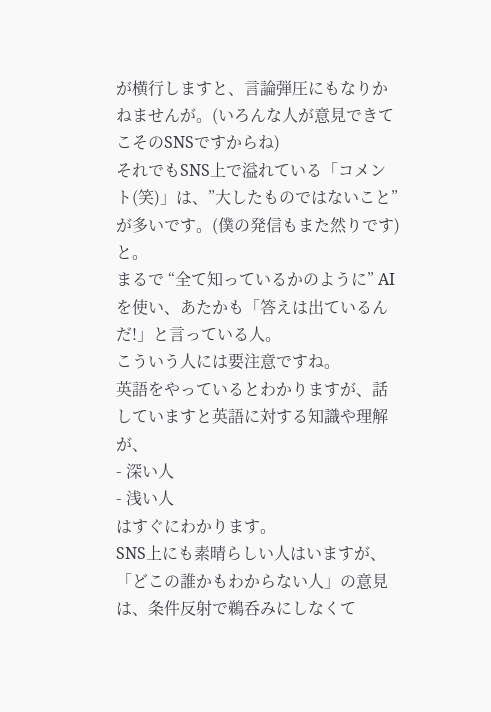が横行しますと、言論弾圧にもなりかねませんが。(いろんな人が意見できてこそのSNSですからね)
それでもSNS上で溢れている「コメント(笑)」は、”大したものではないこと” が多いです。(僕の発信もまた然りです)
と。
まるで “全て知っているかのように” AIを使い、あたかも「答えは出ているんだ!」と言っている人。
こういう人には要注意ですね。
英語をやっているとわかりますが、話していますと英語に対する知識や理解が、
- 深い人
- 浅い人
はすぐにわかります。
SNS上にも素晴らしい人はいますが、「どこの誰かもわからない人」の意見は、条件反射で鵜呑みにしなくて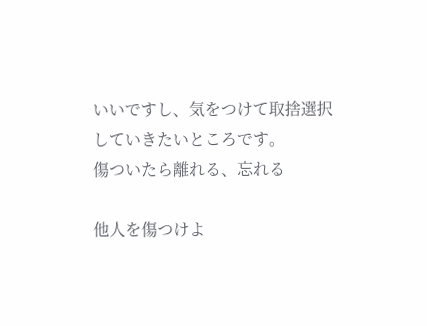いいですし、気をつけて取捨選択していきたいところです。
傷ついたら離れる、忘れる

他人を傷つけよ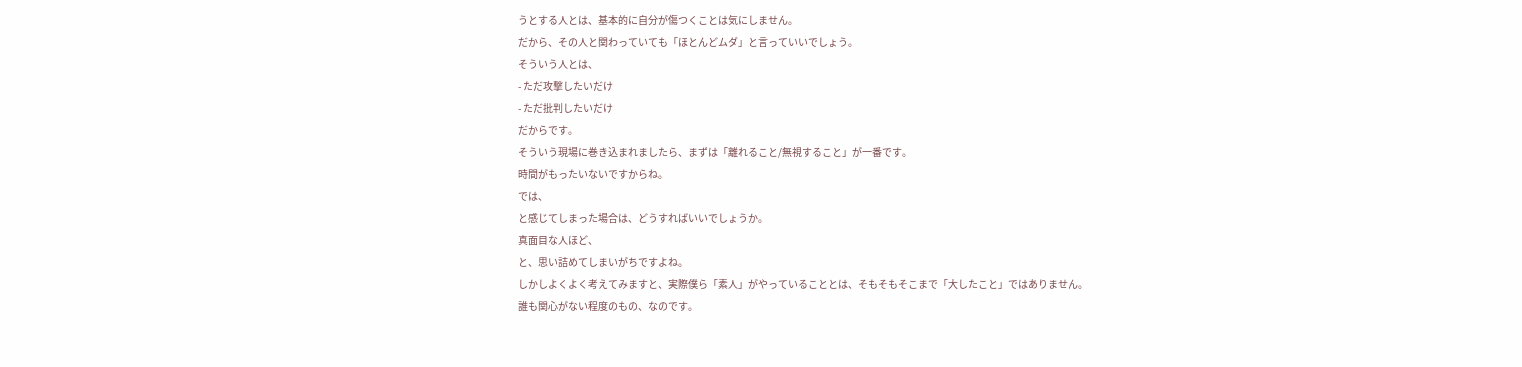うとする人とは、基本的に自分が傷つくことは気にしません。
だから、その人と関わっていても「ほとんどムダ」と言っていいでしょう。
そういう人とは、
- ただ攻撃したいだけ
- ただ批判したいだけ
だからです。
そういう現場に巻き込まれましたら、まずは「離れること/無視すること」が一番です。
時間がもったいないですからね。
では、
と感じてしまった場合は、どうすればいいでしょうか。
真面目な人ほど、
と、思い詰めてしまいがちですよね。
しかしよくよく考えてみますと、実際僕ら「素人」がやっていることとは、そもそもそこまで「大したこと」ではありません。
誰も関心がない程度のもの、なのです。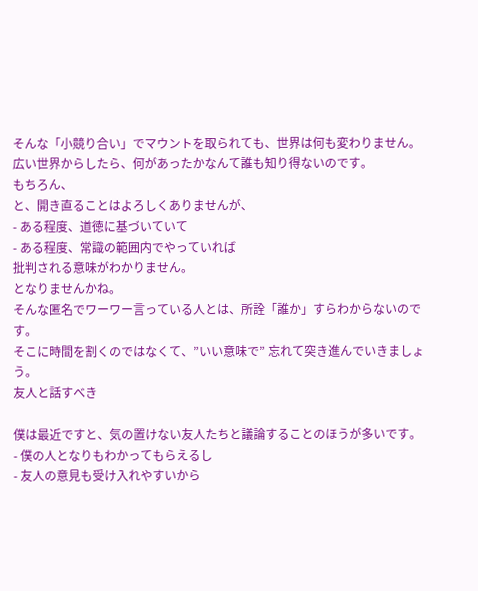そんな「小競り合い」でマウントを取られても、世界は何も変わりません。
広い世界からしたら、何があったかなんて誰も知り得ないのです。
もちろん、
と、開き直ることはよろしくありませんが、
- ある程度、道徳に基づいていて
- ある程度、常識の範囲内でやっていれば
批判される意味がわかりません。
となりませんかね。
そんな匿名でワーワー言っている人とは、所詮「誰か」すらわからないのです。
そこに時間を割くのではなくて、”いい意味で” 忘れて突き進んでいきましょう。
友人と話すべき

僕は最近ですと、気の置けない友人たちと議論することのほうが多いです。
- 僕の人となりもわかってもらえるし
- 友人の意見も受け入れやすいから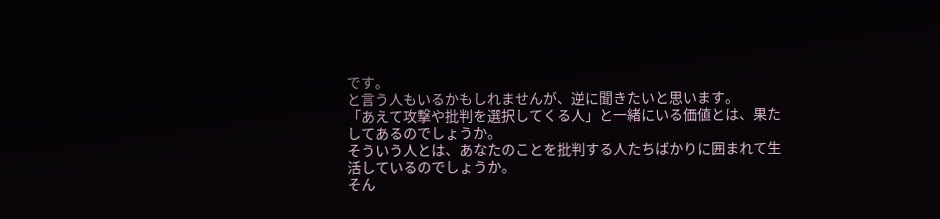です。
と言う人もいるかもしれませんが、逆に聞きたいと思います。
「あえて攻撃や批判を選択してくる人」と一緒にいる価値とは、果たしてあるのでしょうか。
そういう人とは、あなたのことを批判する人たちばかりに囲まれて生活しているのでしょうか。
そん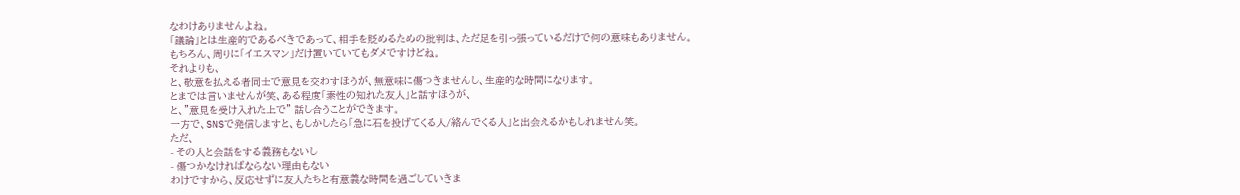なわけありませんよね。
「議論」とは生産的であるべきであって、相手を貶めるための批判は、ただ足を引っ張っているだけで何の意味もありません。
もちろん、周りに「イエスマン」だけ置いていてもダメですけどね。
それよりも、
と、敬意を払える者同士で意見を交わすほうが、無意味に傷つきませんし、生産的な時間になります。
とまでは言いませんが笑、ある程度「素性の知れた友人」と話すほうが、
と、”意見を受け入れた上で” 話し合うことができます。
一方で、SNSで発信しますと、もしかしたら「急に石を投げてくる人/絡んでくる人」と出会えるかもしれません笑。
ただ、
- その人と会話をする義務もないし
- 傷つかなければならない理由もない
わけですから、反応せずに友人たちと有意義な時間を過ごしていきま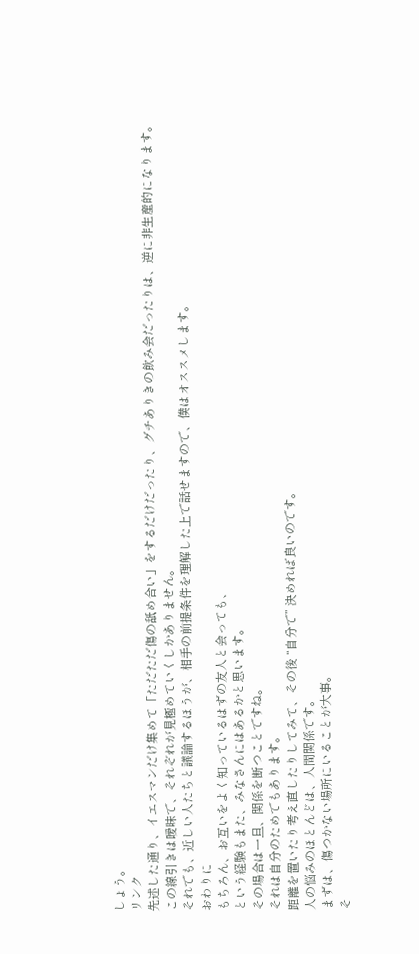しょう。
リンク
先述した通り、イエスマンだけ集めて「ただただ傷の舐め合い」をするだけだったり、グチありきの飲み会だったりは、逆に非生産的になります。
この線引きは曖昧で、それぞれが見極めていくしかありません。
それでも、近しい人たちと議論するほうが、相手の前提条件を理解した上で話せますので、僕はオススメします。
おわりに
もちろん、お互いをよく知っているはずの友人と会っても、
という経験もまた、みなさんにはあるかと思います。
その場合は一旦、関係を断つことですね。
それは自分のためでもあります。
距離を置いたり考え直したりしてみて、その後 “自分で” 決めれば良いのです。
人の悩みのほとんどは、人間関係です。
まずは、傷つかない場所にいることが大事。
そ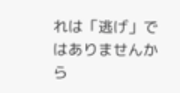れは「逃げ」ではありませんから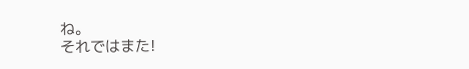ね。
それではまた!